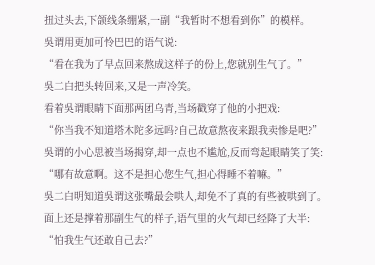扭过头去,下颌线条绷紧,一副“我暂时不想看到你”的模样。
吳谓用更加可怜巴巴的语气说:
“看在我为了早点回来熬成这样子的份上,您就别生气了。”
吳二白把头转回来,又是一声冷笑。
看着吳谓眼睛下面那两团乌青,当场戳穿了他的小把戏:
“你当我不知道塔木陀多远吗?自己故意熬夜来跟我卖惨是吧?”
吳谓的小心思被当场揭穿,却一点也不尴尬,反而弯起眼睛笑了笑:
“哪有故意啊。这不是担心您生气,担心得睡不着嘛。”
吳二白明知道吳谓这张嘴最会哄人,却免不了真的有些被哄到了。
面上还是撑着那副生气的样子,语气里的火气却已经降了大半:
“怕我生气还敢自己去?”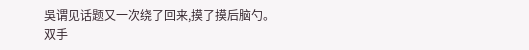吳谓见话题又一次绕了回来,摸了摸后脑勺。
双手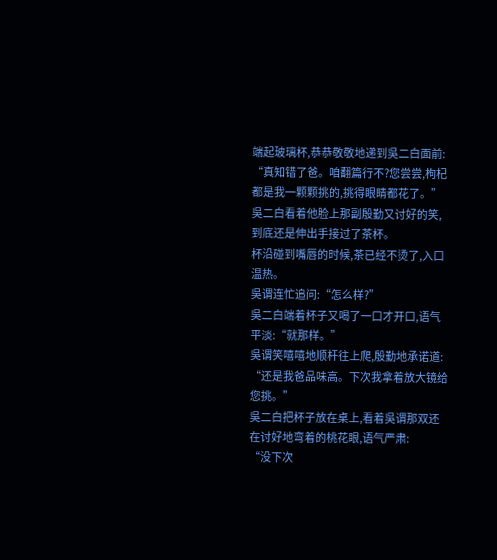端起玻璃杯,恭恭敬敬地递到吳二白面前:
“真知错了爸。咱翻篇行不?您尝尝,枸杞都是我一颗颗挑的,挑得眼睛都花了。”
吳二白看着他脸上那副殷勤又讨好的笑,到底还是伸出手接过了茶杯。
杯沿碰到嘴唇的时候,茶已经不烫了,入口温热。
吳谓连忙追问:“怎么样?”
吳二白端着杯子又喝了一口才开口,语气平淡:“就那样。”
吳谓笑嘻嘻地顺杆往上爬,殷勤地承诺道:
“还是我爸品味高。下次我拿着放大镜给您挑。”
吳二白把杯子放在桌上,看着吳谓那双还在讨好地弯着的桃花眼,语气严肃:
“没下次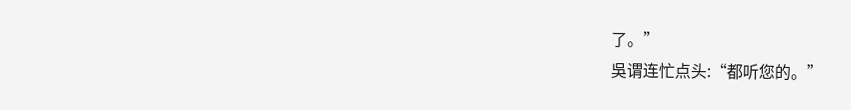了。”
吳谓连忙点头:“都听您的。”